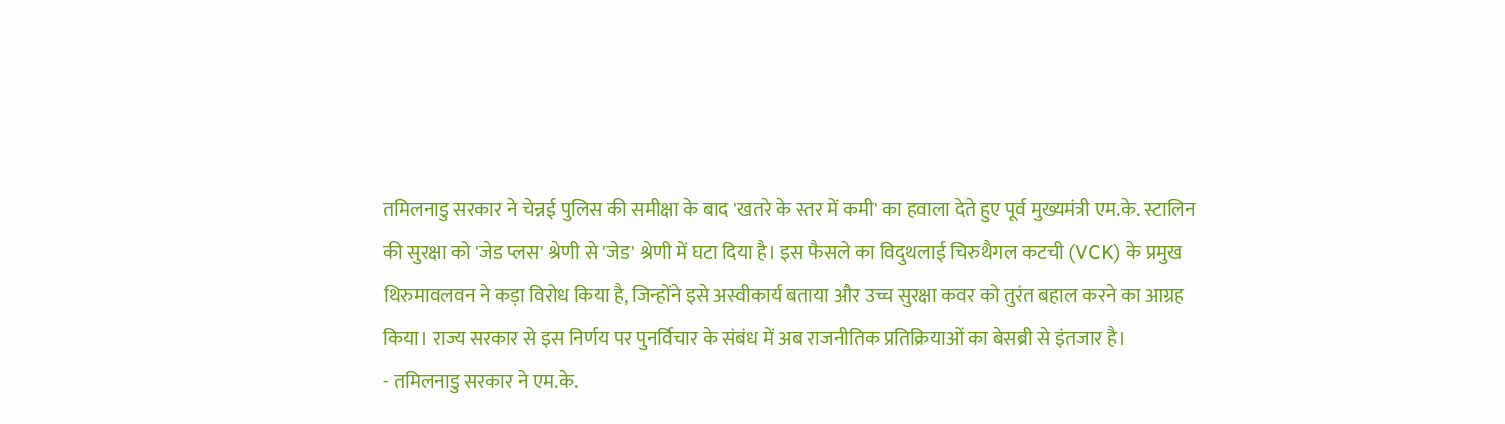तमिलनाडु सरकार ने चेन्नई पुलिस की समीक्षा के बाद 'खतरे के स्तर में कमी' का हवाला देते हुए पूर्व मुख्यमंत्री एम.के. स्टालिन की सुरक्षा को 'जेड प्लस' श्रेणी से 'जेड' श्रेणी में घटा दिया है। इस फैसले का विदुथलाई चिरुथैगल कटची (VCK) के प्रमुख थिरुमावलवन ने कड़ा विरोध किया है, जिन्होंने इसे अस्वीकार्य बताया और उच्च सुरक्षा कवर को तुरंत बहाल करने का आग्रह किया। राज्य सरकार से इस निर्णय पर पुनर्विचार के संबंध में अब राजनीतिक प्रतिक्रियाओं का बेसब्री से इंतजार है।
- तमिलनाडु सरकार ने एम.के.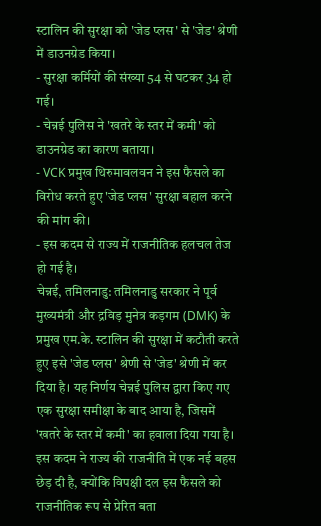स्टालिन की सुरक्षा को 'जेड प्लस' से 'जेड' श्रेणी में डाउनग्रेड किया।
- सुरक्षा कर्मियों की संख्या 54 से घटकर 34 हो गई।
- चेन्नई पुलिस ने 'खतरे के स्तर में कमी' को डाउनग्रेड का कारण बताया।
- VCK प्रमुख थिरुमावलवन ने इस फैसले का विरोध करते हुए 'जेड प्लस' सुरक्षा बहाल करने की मांग की।
- इस कदम से राज्य में राजनीतिक हलचल तेज हो गई है।
चेन्नई, तमिलनाडु: तमिलनाडु सरकार ने पूर्व मुख्यमंत्री और द्रविड़ मुनेत्र कड़गम (DMK) के प्रमुख एम.के. स्टालिन की सुरक्षा में कटौती करते हुए इसे 'जेड प्लस' श्रेणी से 'जेड' श्रेणी में कर दिया है। यह निर्णय चेन्नई पुलिस द्वारा किए गए एक सुरक्षा समीक्षा के बाद आया है, जिसमें 'खतरे के स्तर में कमी' का हवाला दिया गया है। इस कदम ने राज्य की राजनीति में एक नई बहस छेड़ दी है, क्योंकि विपक्षी दल इस फैसले को राजनीतिक रूप से प्रेरित बता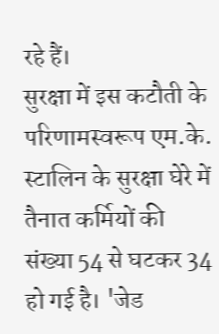रहे हैं।
सुरक्षा में इस कटौती के परिणामस्वरूप एम.के. स्टालिन के सुरक्षा घेरे में तैनात कर्मियों की संख्या 54 से घटकर 34 हो गई है। 'जेड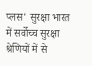प्लस' सुरक्षा भारत में सर्वोच्च सुरक्षा श्रेणियों में से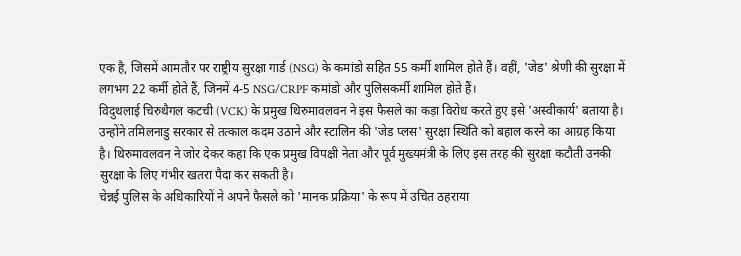एक है, जिसमें आमतौर पर राष्ट्रीय सुरक्षा गार्ड (NSG) के कमांडो सहित 55 कर्मी शामिल होते हैं। वहीं, 'जेड' श्रेणी की सुरक्षा में लगभग 22 कर्मी होते हैं, जिनमें 4-5 NSG/CRPF कमांडो और पुलिसकर्मी शामिल होते हैं।
विदुथलाई चिरुथैगल कटची (VCK) के प्रमुख थिरुमावलवन ने इस फैसले का कड़ा विरोध करते हुए इसे 'अस्वीकार्य' बताया है। उन्होंने तमिलनाडु सरकार से तत्काल कदम उठाने और स्टालिन की 'जेड प्लस' सुरक्षा स्थिति को बहाल करने का आग्रह किया है। थिरुमावलवन ने जोर देकर कहा कि एक प्रमुख विपक्षी नेता और पूर्व मुख्यमंत्री के लिए इस तरह की सुरक्षा कटौती उनकी सुरक्षा के लिए गंभीर खतरा पैदा कर सकती है।
चेन्नई पुलिस के अधिकारियों ने अपने फैसले को 'मानक प्रक्रिया' के रूप में उचित ठहराया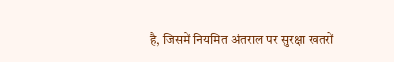है, जिसमें नियमित अंतराल पर सुरक्षा खतरों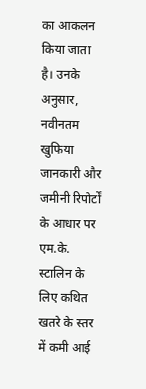का आकलन किया जाता है। उनके अनुसार, नवीनतम खुफिया जानकारी और जमीनी रिपोर्टों के आधार पर एम.के. स्टालिन के लिए कथित खतरे के स्तर में कमी आई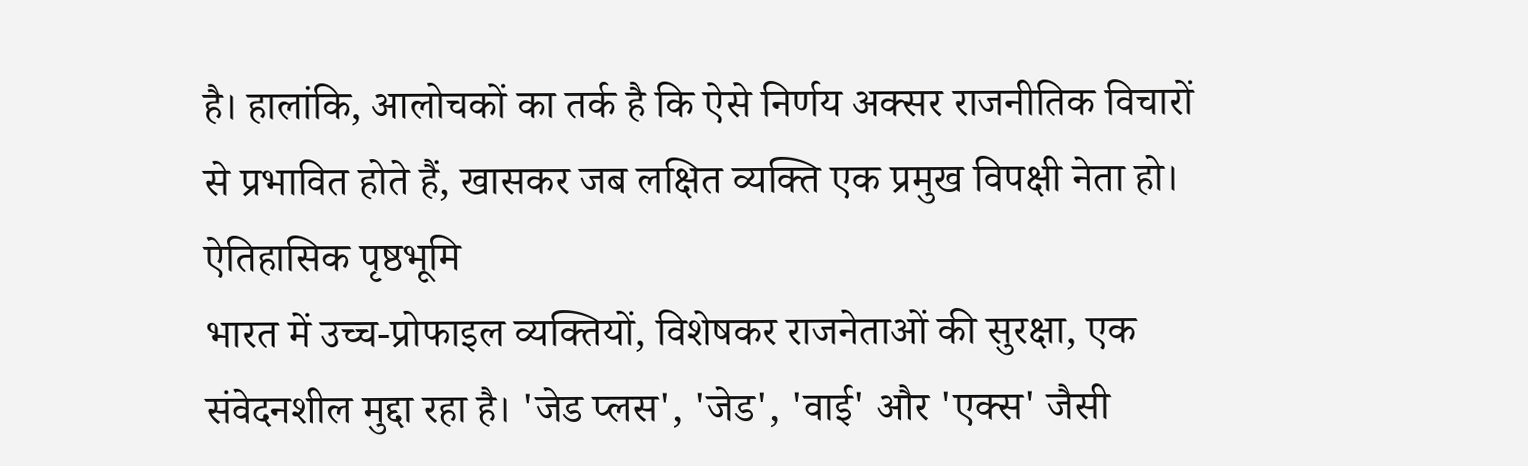है। हालांकि, आलोचकों का तर्क है कि ऐसे निर्णय अक्सर राजनीतिक विचारों से प्रभावित होते हैं, खासकर जब लक्षित व्यक्ति एक प्रमुख विपक्षी नेता हो।
ऐतिहासिक पृष्ठभूमि
भारत में उच्च-प्रोफाइल व्यक्तियों, विशेषकर राजनेताओं की सुरक्षा, एक संवेदनशील मुद्दा रहा है। 'जेड प्लस', 'जेड', 'वाई' और 'एक्स' जैसी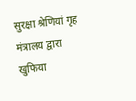सुरक्षा श्रेणियां गृह मंत्रालय द्वारा खुफिया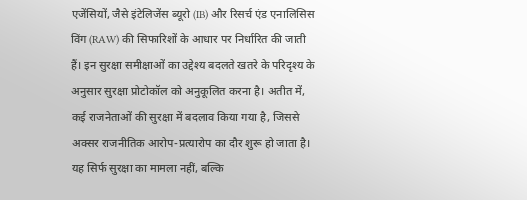एजेंसियों, जैसे इंटेलिजेंस ब्यूरो (IB) और रिसर्च एंड एनालिसिस विंग (RAW) की सिफारिशों के आधार पर निर्धारित की जाती हैं। इन सुरक्षा समीक्षाओं का उद्देश्य बदलते खतरे के परिदृश्य के अनुसार सुरक्षा प्रोटोकॉल को अनुकूलित करना है। अतीत में, कई राजनेताओं की सुरक्षा में बदलाव किया गया है, जिससे अक्सर राजनीतिक आरोप-प्रत्यारोप का दौर शुरू हो जाता है। यह सिर्फ सुरक्षा का मामला नहीं, बल्कि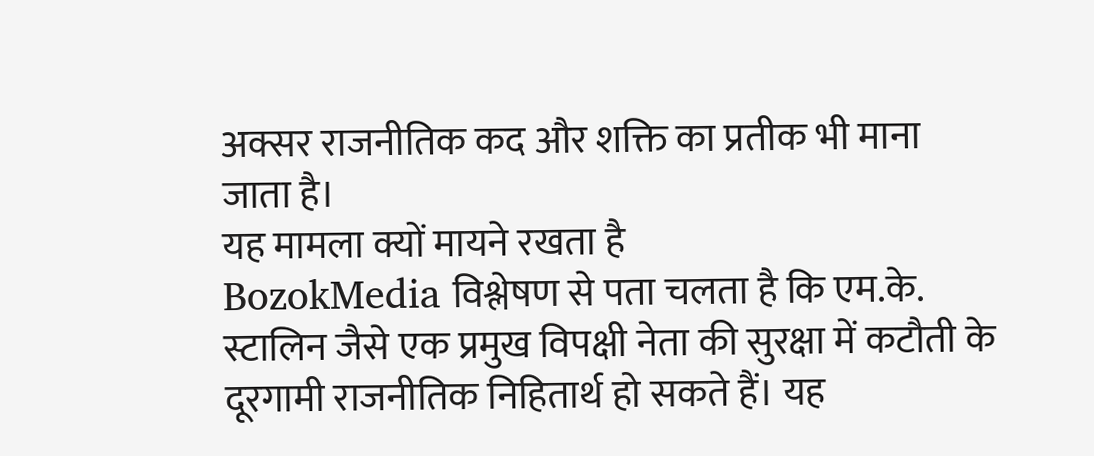अक्सर राजनीतिक कद और शक्ति का प्रतीक भी माना जाता है।
यह मामला क्यों मायने रखता है
BozokMedia विश्लेषण से पता चलता है कि एम.के. स्टालिन जैसे एक प्रमुख विपक्षी नेता की सुरक्षा में कटौती के दूरगामी राजनीतिक निहितार्थ हो सकते हैं। यह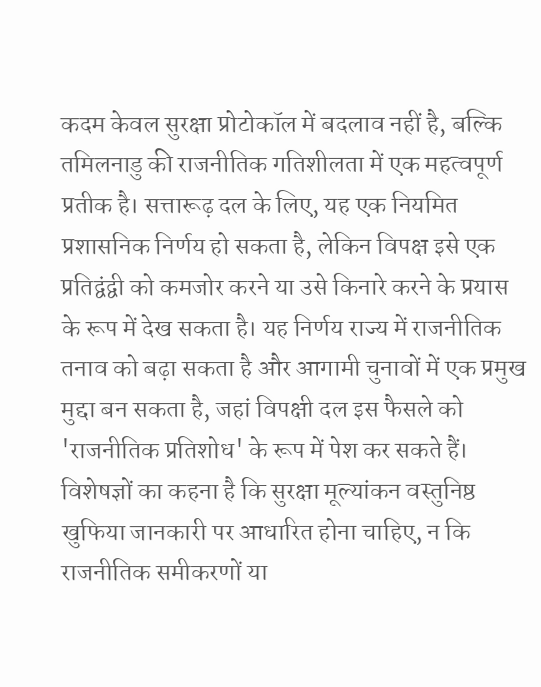कदम केवल सुरक्षा प्रोटोकॉल में बदलाव नहीं है, बल्कि तमिलनाडु की राजनीतिक गतिशीलता में एक महत्वपूर्ण प्रतीक है। सत्तारूढ़ दल के लिए, यह एक नियमित प्रशासनिक निर्णय हो सकता है, लेकिन विपक्ष इसे एक प्रतिद्वंद्वी को कमजोर करने या उसे किनारे करने के प्रयास के रूप में देख सकता है। यह निर्णय राज्य में राजनीतिक तनाव को बढ़ा सकता है और आगामी चुनावों में एक प्रमुख मुद्दा बन सकता है, जहां विपक्षी दल इस फैसले को 'राजनीतिक प्रतिशोध' के रूप में पेश कर सकते हैं।
विशेषज्ञों का कहना है कि सुरक्षा मूल्यांकन वस्तुनिष्ठ खुफिया जानकारी पर आधारित होना चाहिए, न कि राजनीतिक समीकरणों या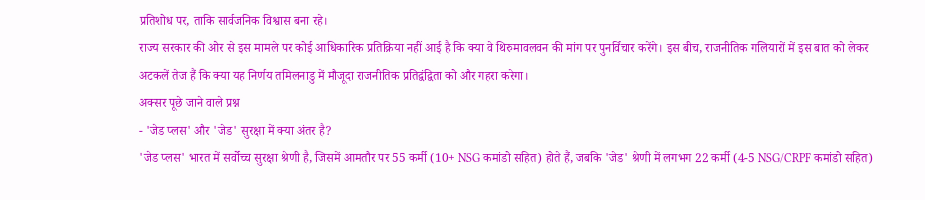प्रतिशोध पर, ताकि सार्वजनिक विश्वास बना रहे।
राज्य सरकार की ओर से इस मामले पर कोई आधिकारिक प्रतिक्रिया नहीं आई है कि क्या वे थिरुमावलवन की मांग पर पुनर्विचार करेंगे। इस बीच, राजनीतिक गलियारों में इस बात को लेकर अटकलें तेज हैं कि क्या यह निर्णय तमिलनाडु में मौजूदा राजनीतिक प्रतिद्वंद्विता को और गहरा करेगा।
अक्सर पूछे जाने वाले प्रश्न
- 'जेड प्लस' और 'जेड' सुरक्षा में क्या अंतर है?
'जेड प्लस' भारत में सर्वोच्च सुरक्षा श्रेणी है, जिसमें आमतौर पर 55 कर्मी (10+ NSG कमांडो सहित) होते हैं, जबकि 'जेड' श्रेणी में लगभग 22 कर्मी (4-5 NSG/CRPF कमांडो सहित)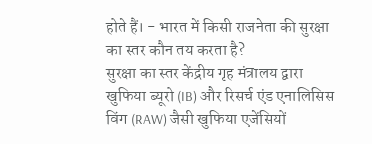होते हैं। - भारत में किसी राजनेता की सुरक्षा का स्तर कौन तय करता है?
सुरक्षा का स्तर केंद्रीय गृह मंत्रालय द्वारा खुफिया ब्यूरो (IB) और रिसर्च एंड एनालिसिस विंग (RAW) जैसी खुफिया एजेंसियों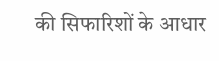की सिफारिशों के आधार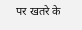पर खतरे के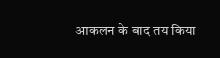आकलन के बाद तय किया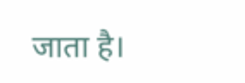जाता है।